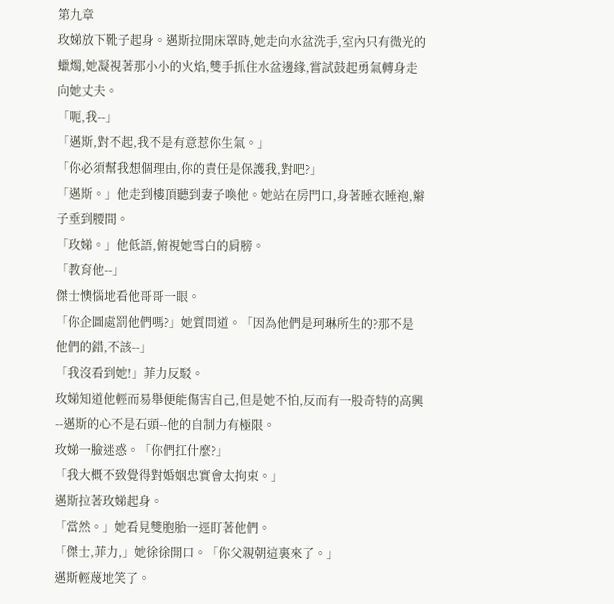第九章
玫娣放下靴子起身。邁斯拉開床罩時,她走向水盆洗手,室內只有微光的蠟燭,她凝視著那小小的火焰,雙手抓住水盆邊緣,嘗試鼓起勇氣轉身走向她丈夫。
「呃,我--」
「邁斯,對不起,我不是有意惹你生氣。」
「你必須幫我想個理由,你的責任是保護我,對吧?」
「邁斯。」他走到樓頂聽到妻子喚他。她站在房門口,身著睡衣睡袍,辮子垂到腰間。
「玫娣。」他低語,俯視她雪白的肩膀。
「教育他--」
傑士懊惱地看他哥哥一眼。
「你企圖處罰他們嗎?」她質問道。「因為他們是珂琳所生的?那不是他們的錯,不該--」
「我沒看到她!」菲力反駁。
玫娣知道他輕而易舉便能傷害自己,但是她不怕,反而有一股奇特的高興--邁斯的心不是石頭--他的自制力有極限。
玫娣一臉迷惑。「你們扛什麼?」
「我大概不致覺得對婚姻忠實會太拘束。」
邁斯拉著玫娣起身。
「當然。」她看見雙胞胎一逕盯著他們。
「傑士,菲力,」她徐徐開口。「你父親朝這裏來了。」
邁斯輕蔑地笑了。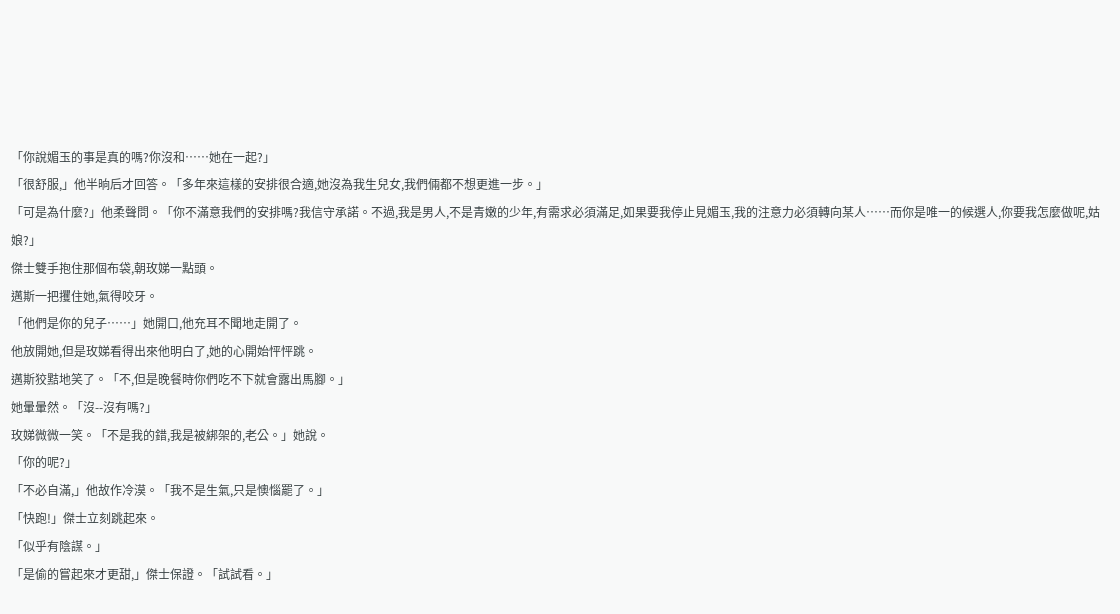「你說媚玉的事是真的嗎?你沒和……她在一起?」
「很舒服,」他半晌后才回答。「多年來這樣的安排很合適,她沒為我生兒女,我們倆都不想更進一步。」
「可是為什麼?」他柔聲問。「你不滿意我們的安排嗎?我信守承諾。不過,我是男人,不是青嫩的少年,有需求必須滿足,如果要我停止見媚玉,我的注意力必須轉向某人……而你是唯一的候選人,你要我怎麼做呢,姑娘?」
傑士雙手抱住那個布袋,朝玫娣一點頭。
邁斯一把攫住她,氣得咬牙。
「他們是你的兒子……」她開口,他充耳不聞地走開了。
他放開她,但是玫娣看得出來他明白了,她的心開始怦怦跳。
邁斯狡黠地笑了。「不,但是晚餐時你們吃不下就會露出馬腳。」
她暈暈然。「沒--沒有嗎?」
玫娣微微一笑。「不是我的錯,我是被綁架的,老公。」她說。
「你的呢?」
「不必自滿,」他故作冷漠。「我不是生氣,只是懊惱罷了。」
「快跑!」傑士立刻跳起來。
「似乎有陰謀。」
「是偷的嘗起來才更甜,」傑士保證。「試試看。」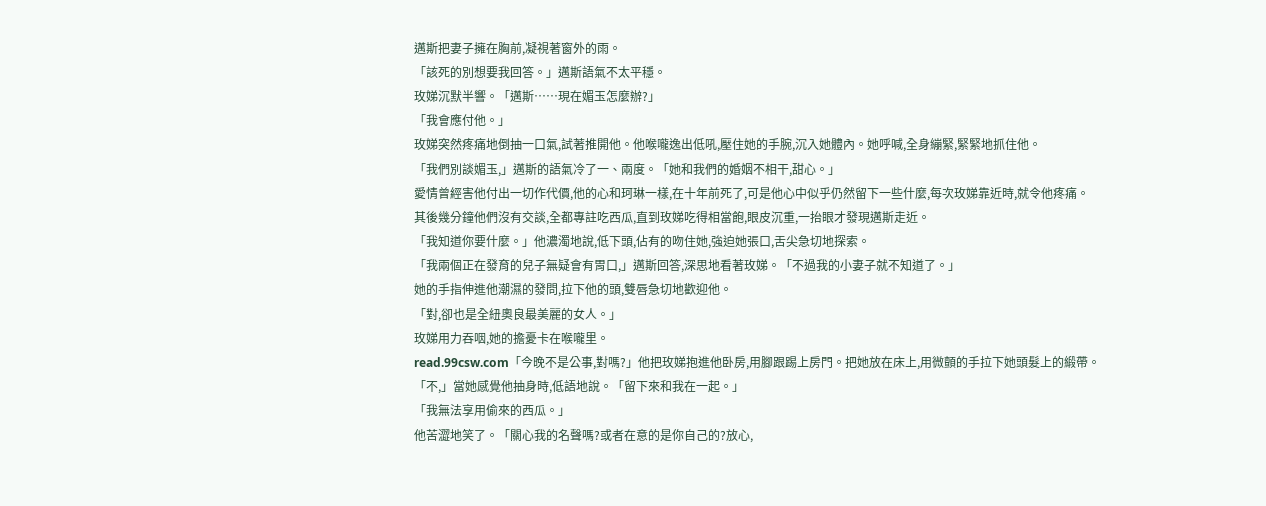邁斯把妻子擁在胸前,凝視著窗外的雨。
「該死的別想要我回答。」邁斯語氣不太平穩。
玫娣沉默半響。「邁斯……現在媚玉怎麼辦?」
「我會應付他。」
玫娣突然疼痛地倒抽一口氣,試著推開他。他喉嚨逸出低吼,壓住她的手腕,沉入她體內。她呼喊,全身繃緊,緊緊地抓住他。
「我們別談媚玉,」邁斯的語氣冷了一、兩度。「她和我們的婚姻不相干,甜心。」
愛情曾經害他付出一切作代價,他的心和珂琳一樣,在十年前死了,可是他心中似乎仍然留下一些什麼,每次玫娣靠近時,就令他疼痛。
其後幾分鐘他們沒有交談,全都專註吃西瓜,直到玫娣吃得相當飽,眼皮沉重,一抬眼才發現邁斯走近。
「我知道你要什麼。」他濃濁地說,低下頭,佔有的吻住她,強迫她張口,舌尖急切地探索。
「我兩個正在發育的兒子無疑會有胃口,」邁斯回答,深思地看著玫娣。「不過我的小妻子就不知道了。」
她的手指伸進他潮濕的發問,拉下他的頭,雙唇急切地歡迎他。
「對,卻也是全紐奧良最美麗的女人。」
玫娣用力吞咽,她的擔憂卡在喉嚨里。
read.99csw.com「今晚不是公事,對嗎?」他把玫娣抱進他卧房,用腳跟踢上房門。把她放在床上,用微顫的手拉下她頭髮上的緞帶。
「不,」當她感覺他抽身時,低語地說。「留下來和我在一起。」
「我無法享用偷來的西瓜。」
他苦澀地笑了。「關心我的名聲嗎?或者在意的是你自己的?放心,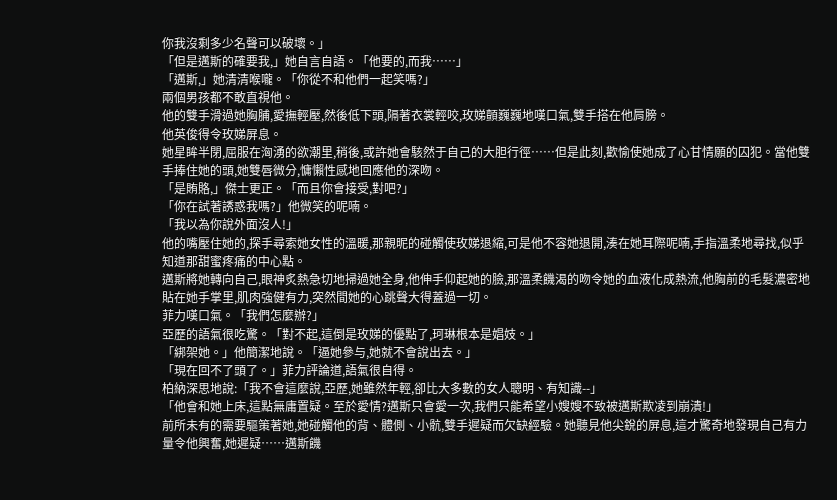你我沒剩多少名聲可以破壞。」
「但是邁斯的確要我,」她自言自語。「他要的,而我……」
「邁斯,」她清清喉嚨。「你從不和他們一起笑嗎?」
兩個男孩都不敢直視他。
他的雙手滑過她胸脯,愛撫輕壓,然後低下頭,隔著衣裳輕咬,玫娣顫巍巍地嘆口氣,雙手搭在他肩膀。
他英俊得令玫娣屏息。
她星眸半閉,屈服在洶湧的欲潮里,稍後,或許她會駭然于自己的大胆行徑……但是此刻,歡愉使她成了心甘情願的囚犯。當他雙手捧住她的頭,她雙唇微分,慵懶性感地回應他的深吻。
「是賄賂,」傑士更正。「而且你會接受,對吧?」
「你在試著誘惑我嗎?」他微笑的呢喃。
「我以為你說外面沒人!」
他的嘴壓住她的,探手尋索她女性的溫暖,那親昵的碰觸使玫娣退縮,可是他不容她退開,湊在她耳際呢喃,手指溫柔地尋找,似乎知道那甜蜜疼痛的中心點。
邁斯將她轉向自己,眼神炙熱急切地掃過她全身,他伸手仰起她的臉,那溫柔饑渴的吻令她的血液化成熱流,他胸前的毛髮濃密地貼在她手掌里,肌肉強健有力,突然間她的心跳聲大得蓋過一切。
菲力嘆口氣。「我們怎麼辦?」
亞歷的語氣很吃驚。「對不起,這倒是玫娣的優點了,珂琳根本是娼妓。」
「綁架她。」他簡潔地說。「逼她參与,她就不會說出去。」
「現在回不了頭了。」菲力評論道,語氣很自得。
柏納深思地說:「我不會這麼說,亞歷,她雖然年輕,卻比大多數的女人聰明、有知識--」
「他會和她上床,這點無庸置疑。至於愛情?邁斯只會愛一次,我們只能希望小嫂嫂不致被邁斯欺凌到崩潰!」
前所未有的需要驅策著她,她碰觸他的背、體側、小骯,雙手遲疑而欠缺經驗。她聽見他尖銳的屏息,這才驚奇地發現自己有力量令他興奮,她遲疑……邁斯饑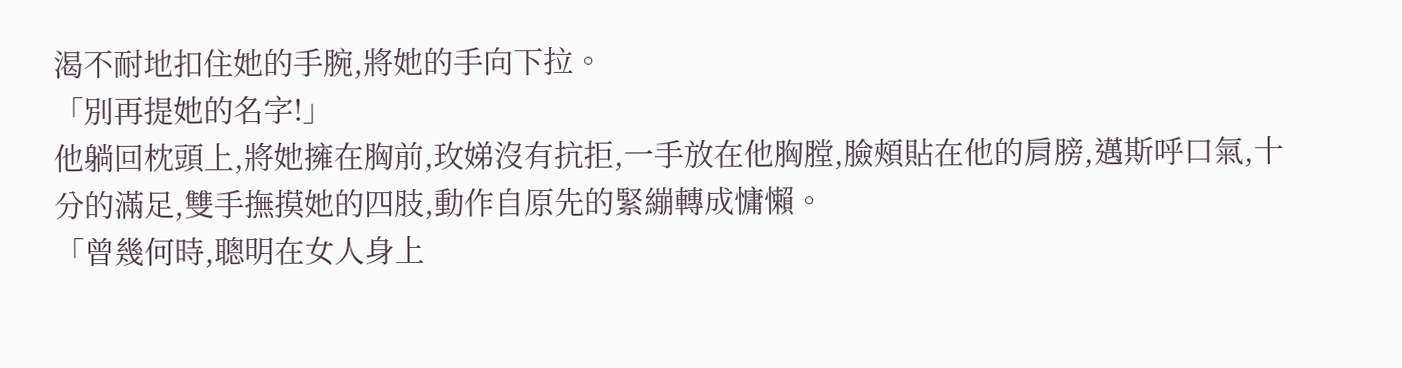渴不耐地扣住她的手腕,將她的手向下拉。
「別再提她的名字!」
他躺回枕頭上,將她擁在胸前,玫娣沒有抗拒,一手放在他胸膛,臉頰貼在他的肩膀,邁斯呼口氣,十分的滿足,雙手撫摸她的四肢,動作自原先的緊繃轉成慵懶。
「曾幾何時,聰明在女人身上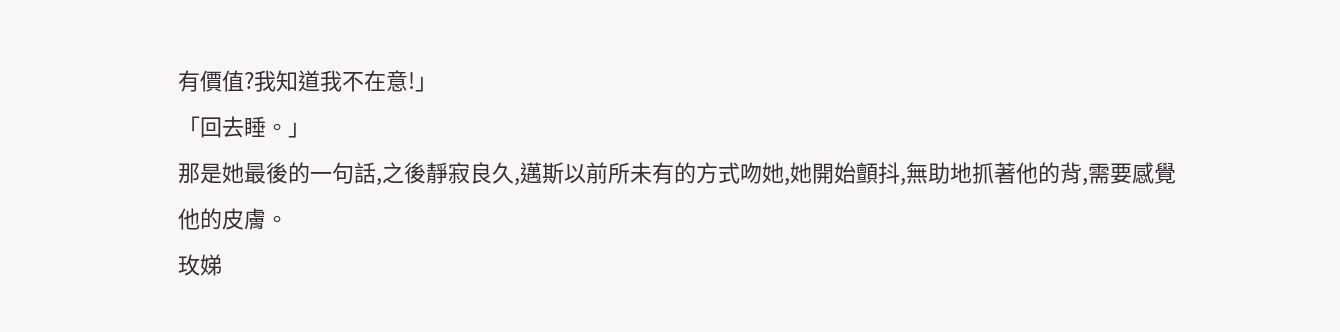有價值?我知道我不在意!」
「回去睡。」
那是她最後的一句話,之後靜寂良久,邁斯以前所未有的方式吻她,她開始顫抖,無助地抓著他的背,需要感覺他的皮膚。
玫娣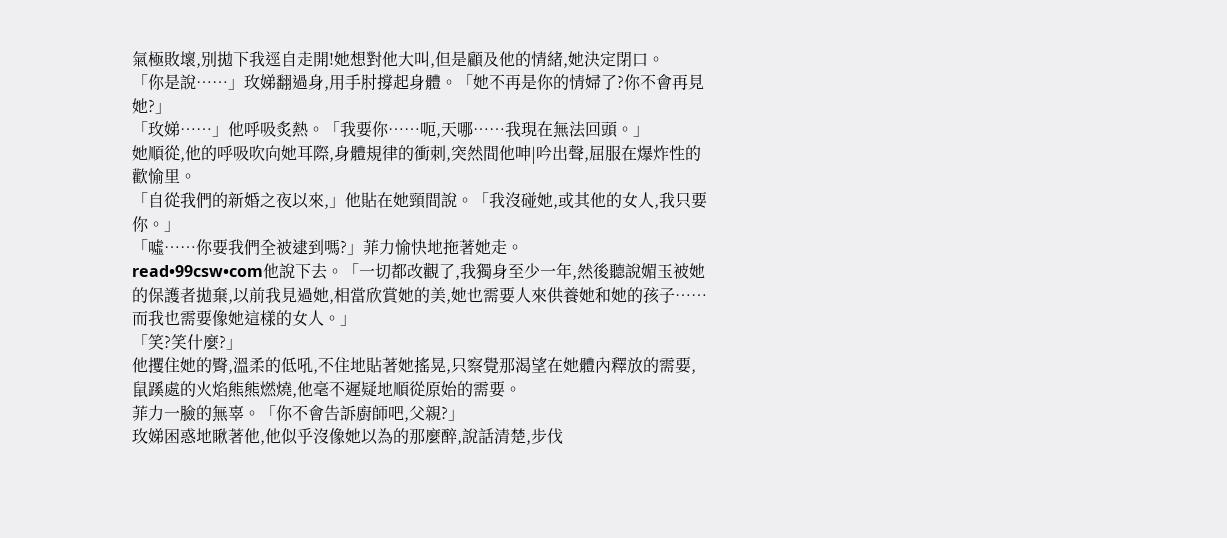氣極敗壞,別拋下我逕自走開!她想對他大叫,但是顧及他的情緒,她決定閉口。
「你是說……」玫娣翻過身,用手肘撐起身體。「她不再是你的情婦了?你不會再見她?」
「玫娣……」他呼吸炙熱。「我要你……呃,天哪……我現在無法回頭。」
她順從,他的呼吸吹向她耳際,身體規律的衝刺,突然間他呻|吟出聲,屈服在爆炸性的歡愉里。
「自從我們的新婚之夜以來,」他貼在她頸間說。「我沒碰她,或其他的女人,我只要你。」
「噓……你要我們全被逮到嗎?」菲力愉快地拖著她走。
read•99csw•com他說下去。「一切都改觀了,我獨身至少一年,然後聽說媚玉被她的保護者拋棄,以前我見過她,相當欣賞她的美,她也需要人來供養她和她的孩子……而我也需要像她這樣的女人。」
「笑?笑什麼?」
他攫住她的臀,溫柔的低吼,不住地貼著她搖晃,只察覺那渴望在她體內釋放的需要,鼠蹊處的火焰熊熊燃燒,他毫不遲疑地順從原始的需要。
菲力一臉的無辜。「你不會告訴廚師吧,父親?」
玫娣困惑地瞅著他,他似乎沒像她以為的那麼醉,說話清楚,步伐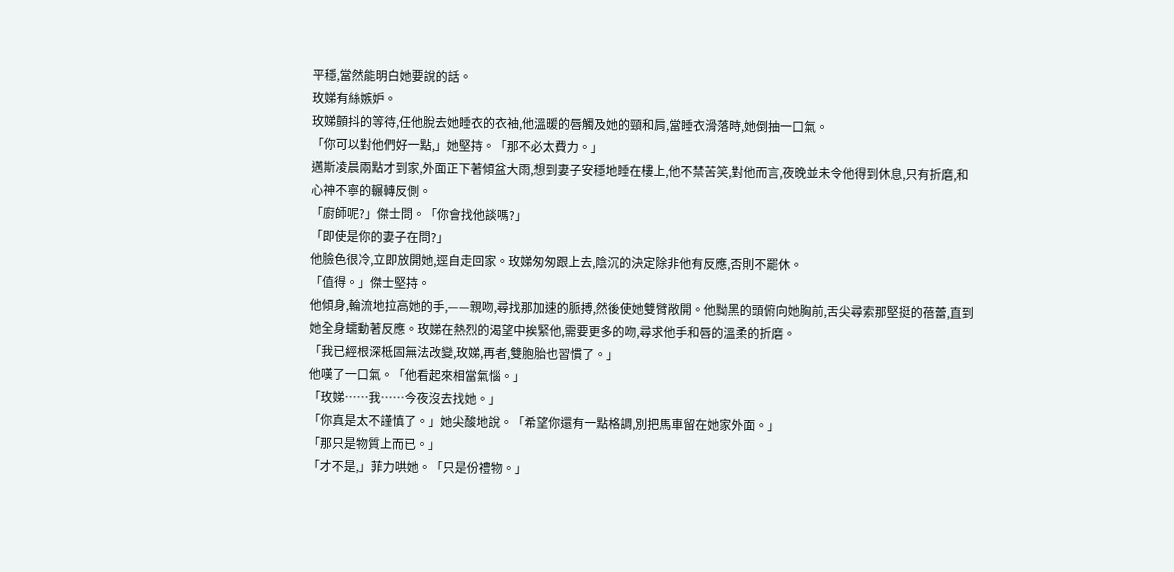平穩,當然能明白她要說的話。
玫娣有絲嫉妒。
玫娣顫抖的等待,任他脫去她睡衣的衣袖,他溫暖的唇觸及她的頸和肩,當睡衣滑落時,她倒抽一口氣。
「你可以對他們好一點,」她堅持。「那不必太費力。」
邁斯凌晨兩點才到家,外面正下著傾盆大雨,想到妻子安穩地睡在樓上,他不禁苦笑,對他而言,夜晚並未令他得到休息,只有折磨,和心神不寧的輾轉反側。
「廚師呢?」傑士問。「你會找他談嗎?」
「即使是你的妻子在問?」
他臉色很冷,立即放開她,逕自走回家。玫娣匆匆跟上去,陰沉的決定除非他有反應,否則不罷休。
「值得。」傑士堅持。
他傾身,輪流地拉高她的手,——親吻,尋找那加速的脈搏,然後使她雙臂敞開。他黝黑的頭俯向她胸前,舌尖尋索那堅挺的蓓蕾,直到她全身蠕動著反應。玫娣在熱烈的渴望中挨緊他,需要更多的吻,尋求他手和唇的溫柔的折磨。
「我已經根深柢固無法改變,玫娣,再者,雙胞胎也習慣了。」
他嘆了一口氣。「他看起來相當氣惱。」
「玫娣……我……今夜沒去找她。」
「你真是太不謹慎了。」她尖酸地說。「希望你還有一點格調,別把馬車留在她家外面。」
「那只是物質上而已。」
「才不是,」菲力哄她。「只是份禮物。」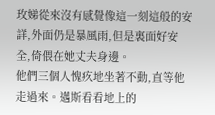玫娣從來沒有感覺像這一刻這般的安詳,外面仍是暴風雨,但是裏面好安全,倚偎在她丈夫身邊。
他們三個人愧疚地坐著不動,直等他走過來。邁斯看看地上的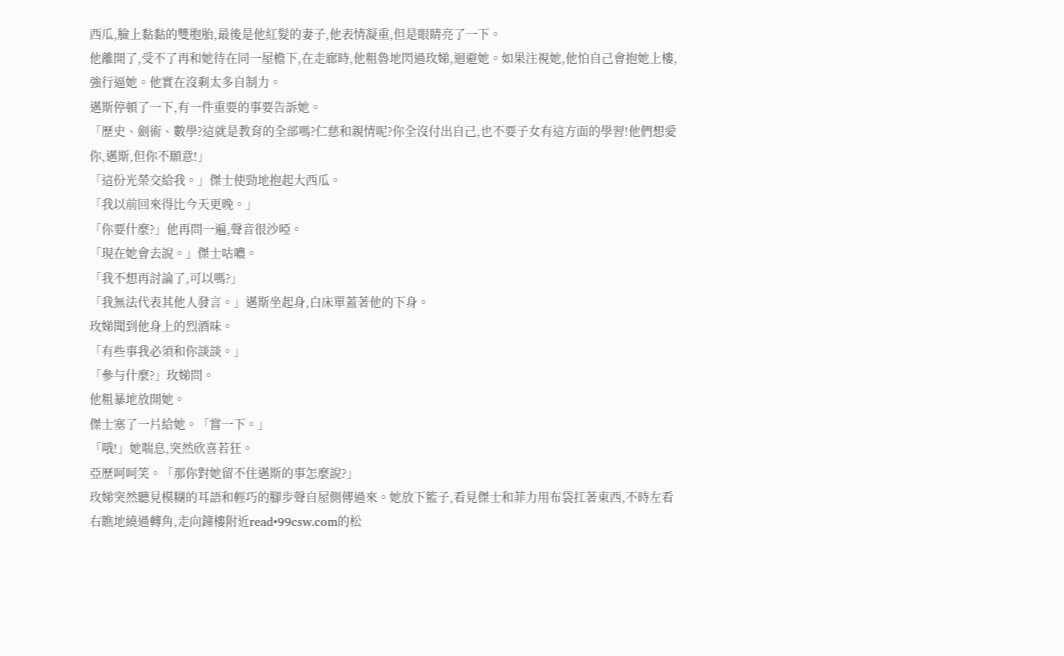西瓜,臉上黏黏的雙胞胎,最後是他紅髮的妻子,他表情凝重,但是眼睛亮了一下。
他離開了,受不了再和她待在同一屋檐下,在走廊時,他粗魯地閃過玫娣,迴避她。如果注視她,他怕自己會抱她上樓,強行逼她。他實在沒剩太多自制力。
邁斯停頓了一下,有一件重要的事要告訴她。
「歷史、劍術、數學?這就是教育的全部嗎?仁慈和親情呢?你全沒付出自己,也不要子女有這方面的學習!他們想愛你,邁斯,但你不願意!」
「這份光榮交給我。」傑士使勁地抱起大西瓜。
「我以前回來得比今天更晚。」
「你要什麼?」他再問一遍,聲音很沙啞。
「現在她會去說。」傑士咕噥。
「我不想再討論了,可以嗎?」
「我無法代表其他人發言。」邁斯坐起身,白床單蓋著他的下身。
玫娣聞到他身上的烈酒味。
「有些事我必須和你談談。」
「參与什麼?」玫娣問。
他粗暴地放開她。
傑士塞了一片給她。「嘗一下。」
「哦!」她喘息,突然欣喜若狂。
亞歷呵呵笑。「那你對她留不住邁斯的事怎麼說?」
玫娣突然聽見模糊的耳語和輕巧的腳步聲自屋側傳過來。她放下籃子,看見傑士和菲力用布袋扛著東西,不時左看右瞧地繞過轉角,走向鐘樓附近read•99csw.com的松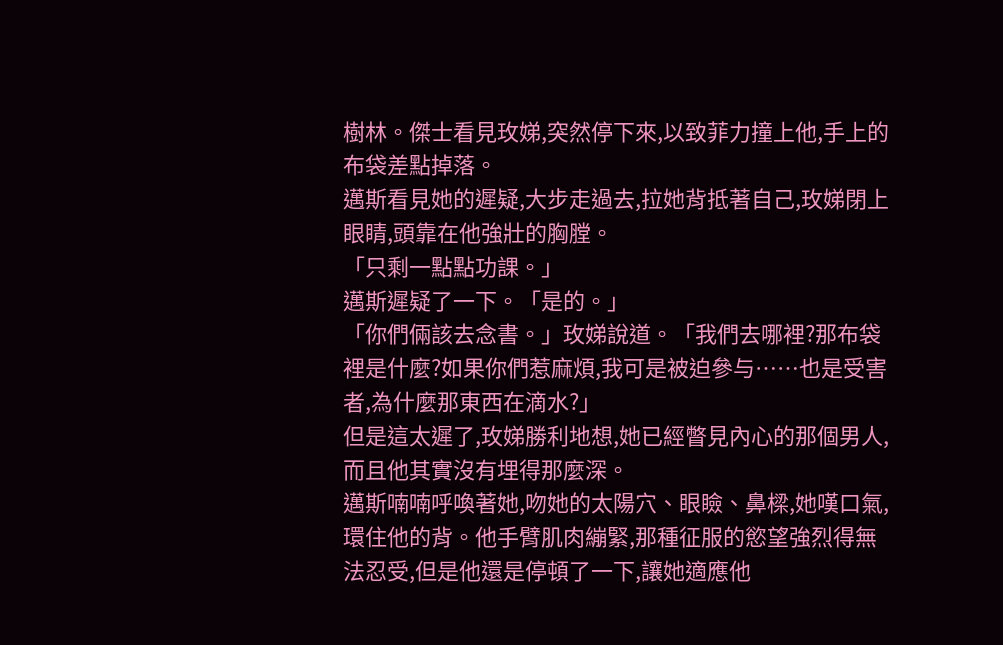樹林。傑士看見玫娣,突然停下來,以致菲力撞上他,手上的布袋差點掉落。
邁斯看見她的遲疑,大步走過去,拉她背抵著自己,玫娣閉上眼睛,頭靠在他強壯的胸膛。
「只剩一點點功課。」
邁斯遲疑了一下。「是的。」
「你們倆該去念書。」玫娣說道。「我們去哪裡?那布袋裡是什麼?如果你們惹麻煩,我可是被迫參与……也是受害者,為什麼那東西在滴水?」
但是這太遲了,玫娣勝利地想,她已經瞥見內心的那個男人,而且他其實沒有埋得那麼深。
邁斯喃喃呼喚著她,吻她的太陽穴、眼瞼、鼻樑,她嘆口氣,環住他的背。他手臂肌肉繃緊,那種征服的慾望強烈得無法忍受,但是他還是停頓了一下,讓她適應他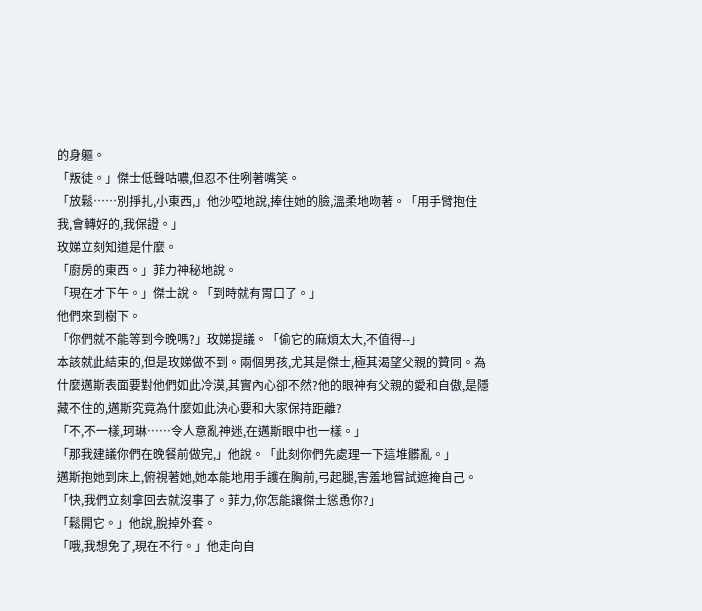的身軀。
「叛徒。」傑士低聲咕噥,但忍不住咧著嘴笑。
「放鬆……別掙扎,小東西,」他沙啞地說,捧住她的臉,溫柔地吻著。「用手臂抱住我,會轉好的,我保證。」
玫娣立刻知道是什麼。
「廚房的東西。」菲力神秘地說。
「現在才下午。」傑士說。「到時就有胃口了。」
他們來到樹下。
「你們就不能等到今晚嗎?」玫娣提議。「偷它的麻煩太大,不值得--」
本該就此結束的,但是玫娣做不到。兩個男孩,尤其是傑士,極其渴望父親的贊同。為什麼邁斯表面要對他們如此冷漠,其實內心卻不然?他的眼神有父親的愛和自傲,是隱藏不住的,邁斯究竟為什麼如此決心要和大家保持距離?
「不,不一樣,珂琳……令人意亂神迷,在邁斯眼中也一樣。」
「那我建議你們在晚餐前做完,」他說。「此刻你們先處理一下這堆髒亂。」
邁斯抱她到床上,俯視著她,她本能地用手護在胸前,弓起腿,害羞地嘗試遮掩自己。
「快,我們立刻拿回去就沒事了。菲力,你怎能讓傑士慫恿你?」
「鬆開它。」他說,脫掉外套。
「哦,我想免了,現在不行。」他走向自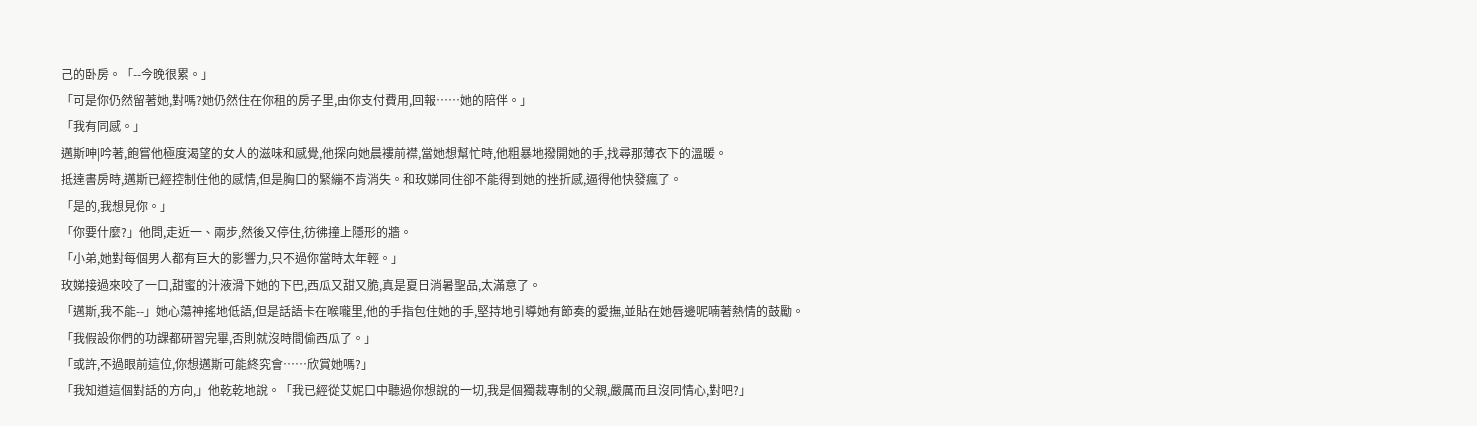己的卧房。「--今晚很累。」
「可是你仍然留著她,對嗎?她仍然住在你租的房子里,由你支付費用,回報……她的陪伴。」
「我有同感。」
邁斯呻|吟著,飽嘗他極度渴望的女人的滋味和感覺,他探向她晨褸前襟,當她想幫忙時,他粗暴地撥開她的手,找尋那薄衣下的溫暖。
抵達書房時,邁斯已經控制住他的感情,但是胸口的緊繃不肯消失。和玫娣同住卻不能得到她的挫折感,逼得他快發瘋了。
「是的,我想見你。」
「你要什麼?」他問,走近一、兩步,然後又停住,彷彿撞上隱形的牆。
「小弟,她對每個男人都有巨大的影響力,只不過你當時太年輕。」
玫娣接過來咬了一口,甜蜜的汁液滑下她的下巴,西瓜又甜又脆,真是夏日消暑聖品,太滿意了。
「邁斯,我不能--」她心蕩神搖地低語,但是話語卡在喉嚨里,他的手指包住她的手,堅持地引導她有節奏的愛撫,並貼在她唇邊呢喃著熱情的鼓勵。
「我假設你們的功課都研習完畢,否則就沒時間偷西瓜了。」
「或許,不過眼前這位,你想邁斯可能終究會……欣賞她嗎?」
「我知道這個對話的方向,」他乾乾地說。「我已經從艾妮口中聽過你想說的一切,我是個獨裁專制的父親,嚴厲而且沒同情心,對吧?」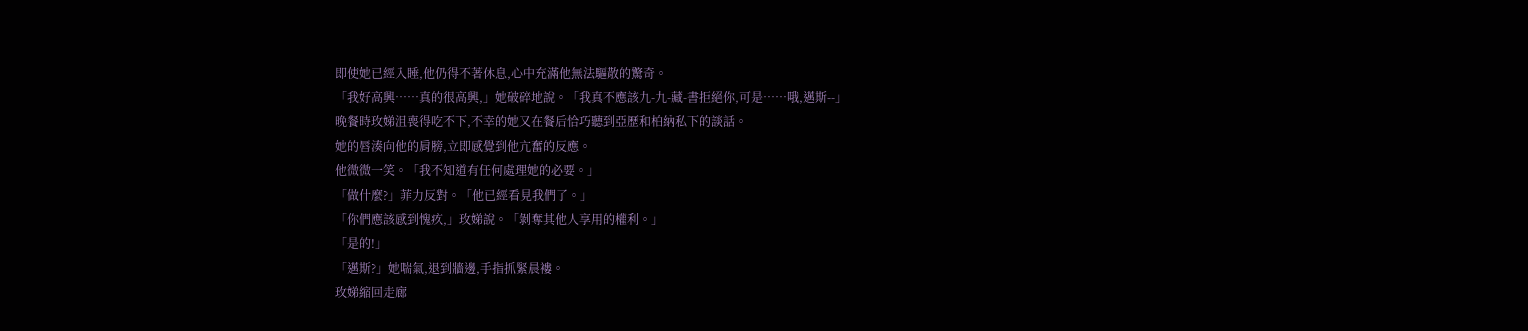即使她已經入睡,他仍得不著休息,心中充滿他無法驅散的驚奇。
「我好高興……真的很高興,」她破碎地說。「我真不應該九-九-藏-書拒絕你,可是……哦,邁斯--」
晚餐時玫娣沮喪得吃不下,不幸的她又在餐后恰巧聽到亞歷和柏納私下的談話。
她的唇湊向他的肩膀,立即感覺到他亢奮的反應。
他微微一笑。「我不知道有任何處理她的必要。」
「做什麼?」菲力反對。「他已經看見我們了。」
「你們應該感到愧疚,」玫娣說。「剝奪其他人享用的權利。」
「是的!」
「邁斯?」她喘氣,退到牆邊,手指抓緊晨褸。
玫娣縮回走廊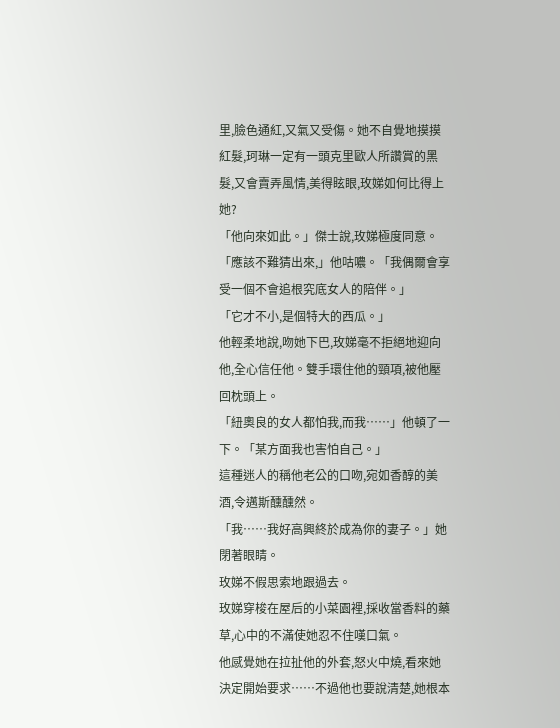里,臉色通紅,又氣又受傷。她不自覺地摸摸紅髮,珂琳一定有一頭克里歐人所讚賞的黑髮,又會賣弄風情,美得眩眼,玫娣如何比得上她?
「他向來如此。」傑士說,玫娣極度同意。
「應該不難猜出來,」他咕噥。「我偶爾會享受一個不會追根究底女人的陪伴。」
「它才不小,是個特大的西瓜。」
他輕柔地說,吻她下巴,玫娣毫不拒絕地迎向他,全心信任他。雙手環住他的頸項,被他壓回枕頭上。
「紐奧良的女人都怕我,而我……」他頓了一下。「某方面我也害怕自己。」
這種迷人的稱他老公的口吻,宛如香醇的美酒,令邁斯醺醺然。
「我……我好高興終於成為你的妻子。」她閉著眼睛。
玫娣不假思索地跟過去。
玫娣穿梭在屋后的小菜園裡,採收當香料的藥草,心中的不滿使她忍不住嘆口氣。
他感覺她在拉扯他的外套,怒火中燒,看來她決定開始要求……不過他也要說清楚,她根本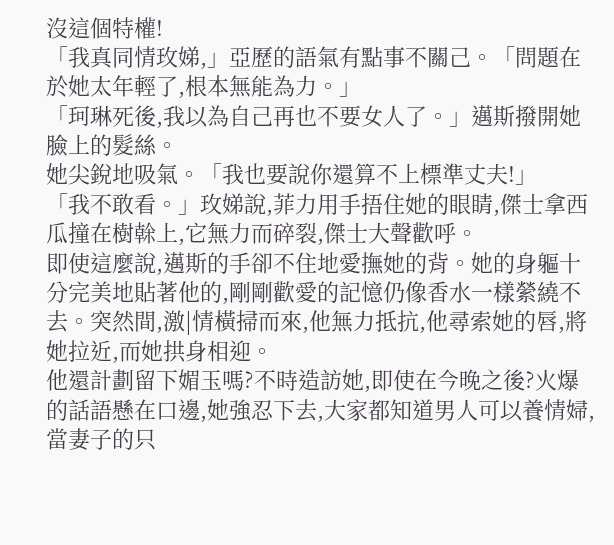沒這個特權!
「我真同情玫娣,」亞歷的語氣有點事不關己。「問題在於她太年輕了,根本無能為力。」
「珂琳死後,我以為自己再也不要女人了。」邁斯撥開她臉上的髮絲。
她尖銳地吸氣。「我也要說你還算不上標準丈夫!」
「我不敢看。」玫娣說,菲力用手捂住她的眼睛,傑士拿西瓜撞在樹榦上,它無力而碎裂,傑士大聲歡呼。
即使這麼說,邁斯的手卻不住地愛撫她的背。她的身軀十分完美地貼著他的,剛剛歡愛的記憶仍像香水一樣縈繞不去。突然間,激|情橫掃而來,他無力抵抗,他尋索她的唇,將她拉近,而她拱身相迎。
他還計劃留下媚玉嗎?不時造訪她,即使在今晚之後?火爆的話語懸在口邊,她強忍下去,大家都知道男人可以養情婦,當妻子的只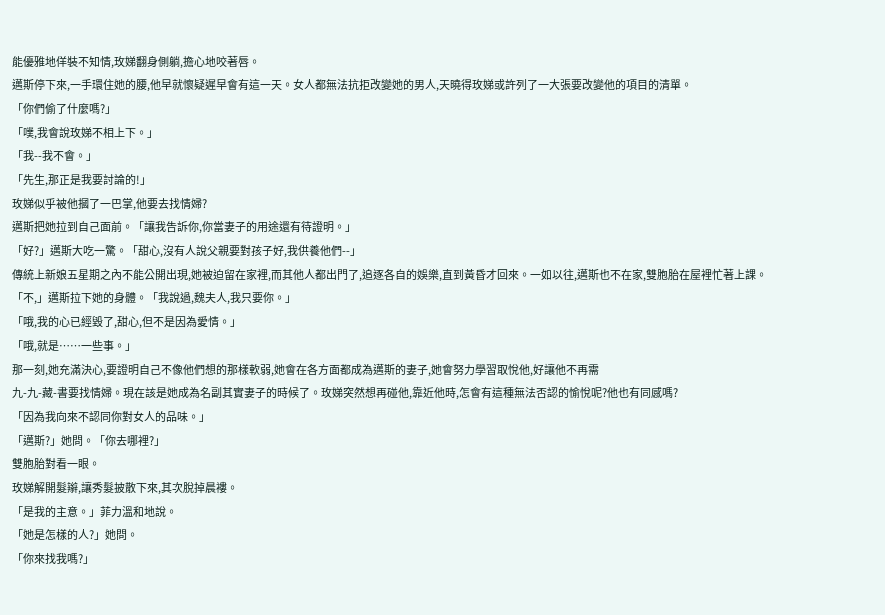能優雅地佯裝不知情,玫娣翻身側躺,擔心地咬著唇。
邁斯停下來,一手環住她的腰,他早就懷疑遲早會有這一天。女人都無法抗拒改變她的男人,天曉得玫娣或許列了一大張要改變他的項目的清單。
「你們偷了什麼嗎?」
「噗,我會說玫娣不相上下。」
「我--我不會。」
「先生,那正是我要討論的!」
玫娣似乎被他摑了一巴掌,他要去找情婦?
邁斯把她拉到自己面前。「讓我告訴你,你當妻子的用途還有待證明。」
「好?」邁斯大吃一驚。「甜心,沒有人說父親要對孩子好,我供養他們--」
傳統上新娘五星期之內不能公開出現,她被迫留在家裡,而其他人都出門了,追逐各自的娛樂,直到黃昏才回來。一如以往,邁斯也不在家,雙胞胎在屋裡忙著上課。
「不,」邁斯拉下她的身體。「我說過,魏夫人,我只要你。」
「哦,我的心已經毀了,甜心,但不是因為愛情。」
「哦,就是……一些事。」
那一刻,她充滿決心,要證明自己不像他們想的那樣軟弱,她會在各方面都成為邁斯的妻子,她會努力學習取悅他,好讓他不再需
九-九-藏-書要找情婦。現在該是她成為名副其實妻子的時候了。玫娣突然想再碰他,靠近他時,怎會有這種無法否認的愉悅呢?他也有同感嗎?
「因為我向來不認同你對女人的品味。」
「邁斯?」她問。「你去哪裡?」
雙胞胎對看一眼。
玫娣解開髮辮,讓秀髮披散下來,其次脫掉晨褸。
「是我的主意。」菲力溫和地說。
「她是怎樣的人?」她問。
「你來找我嗎?」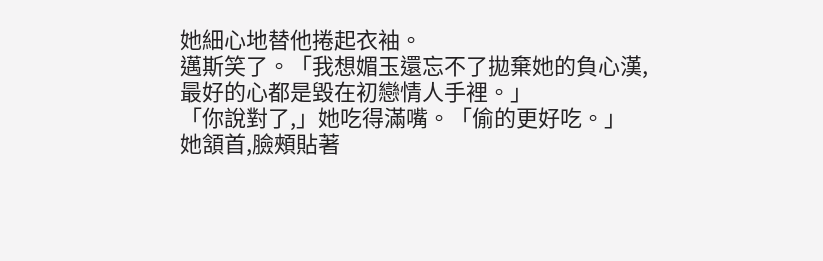她細心地替他捲起衣袖。
邁斯笑了。「我想媚玉還忘不了拋棄她的負心漢,最好的心都是毀在初戀情人手裡。」
「你說對了,」她吃得滿嘴。「偷的更好吃。」
她頷首,臉頰貼著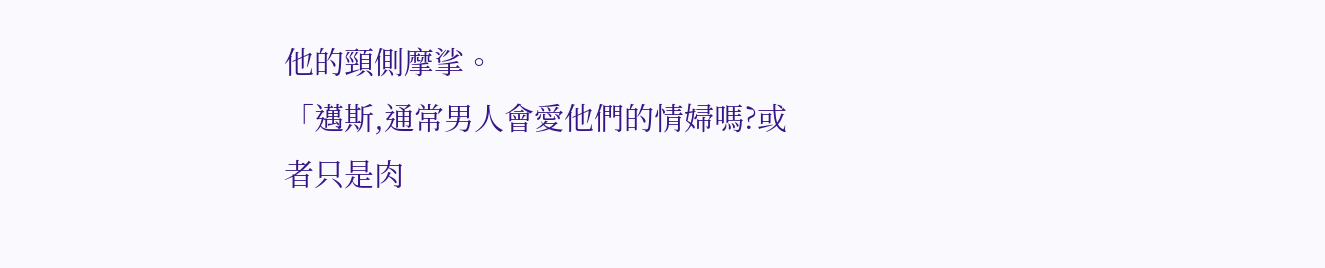他的頸側摩挲。
「邁斯,通常男人會愛他們的情婦嗎?或者只是肉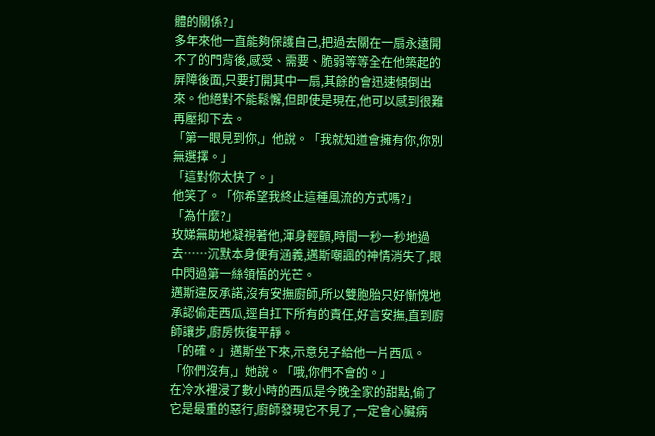體的關係?」
多年來他一直能夠保護自己,把過去關在一扇永遠開不了的門背後,感受、需要、脆弱等等全在他築起的屏障後面,只要打開其中一扇,其餘的會迅速傾倒出來。他絕對不能鬆懈,但即使是現在,他可以感到很難再壓抑下去。
「第一眼見到你,」他說。「我就知道會擁有你,你別無選擇。」
「這對你太快了。」
他笑了。「你希望我終止這種風流的方式嗎?」
「為什麼?」
玫娣無助地凝視著他,渾身輕顫,時間一秒一秒地過去……沉默本身便有涵義,邁斯嘲諷的神情消失了,眼中閃過第一絲領悟的光芒。
邁斯違反承諾,沒有安撫廚師,所以雙胞胎只好慚愧地承認偷走西瓜,逕自扛下所有的責任,好言安撫,直到廚師讓步,廚房恢復平靜。
「的確。」邁斯坐下來,示意兒子給他一片西瓜。
「你們沒有,」她說。「哦,你們不會的。」
在冷水裡浸了數小時的西瓜是今晚全家的甜點,偷了它是最重的惡行,廚師發現它不見了,一定會心臟病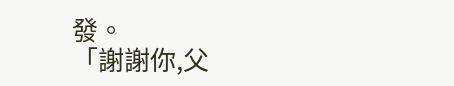發。
「謝謝你,父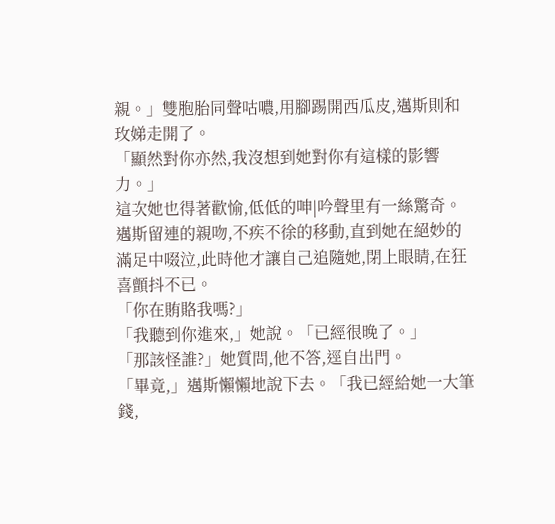親。」雙胞胎同聲咕噥,用腳踢開西瓜皮,邁斯則和玫娣走開了。
「顯然對你亦然,我沒想到她對你有這樣的影響力。」
這次她也得著歡愉,低低的呻|吟聲里有一絲驚奇。邁斯留連的親吻,不疾不徐的移動,直到她在絕妙的滿足中啜泣,此時他才讓自己追隨她,閉上眼睛,在狂喜顫抖不已。
「你在賄賂我嗎?」
「我聽到你進來,」她說。「已經很晚了。」
「那該怪誰?」她質問,他不答,逕自出門。
「畢竟,」邁斯懶懶地說下去。「我已經給她一大筆錢,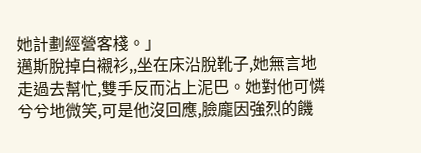她計劃經營客棧。」
邁斯脫掉白襯衫,,坐在床沿脫靴子,她無言地走過去幫忙,雙手反而沾上泥巴。她對他可憐兮兮地微笑,可是他沒回應,臉龐因強烈的饑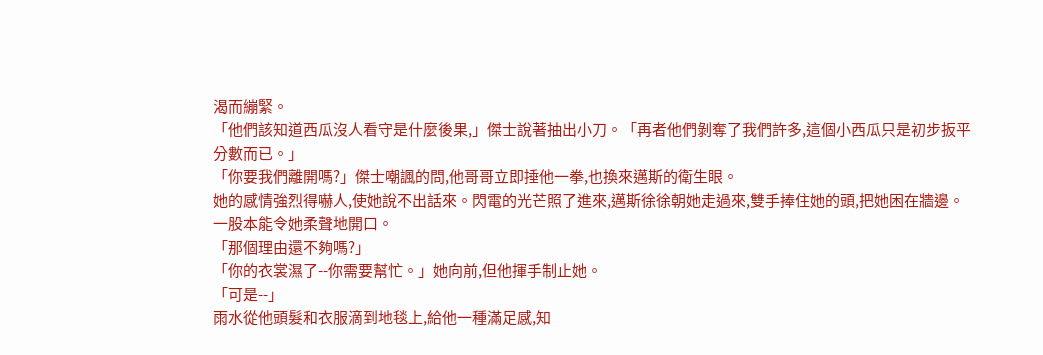渴而繃緊。
「他們該知道西瓜沒人看守是什麼後果,」傑士說著抽出小刀。「再者他們剝奪了我們許多,這個小西瓜只是初步扳平分數而已。」
「你要我們離開嗎?」傑士嘲諷的問,他哥哥立即捶他一拳,也換來邁斯的衛生眼。
她的感情強烈得嚇人,使她說不出話來。閃電的光芒照了進來,邁斯徐徐朝她走過來,雙手捧住她的頭,把她困在牆邊。
一股本能令她柔聲地開口。
「那個理由還不夠嗎?」
「你的衣裳濕了--你需要幫忙。」她向前,但他揮手制止她。
「可是--」
雨水從他頭髮和衣服滴到地毯上,給他一種滿足感,知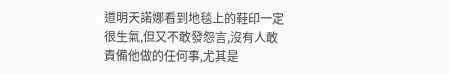道明天諾娜看到地毯上的鞋印一定很生氣,但又不敢發怨言,沒有人敢責備他做的任何事,尤其是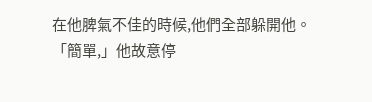在他脾氣不佳的時候,他們全部躲開他。
「簡單,」他故意停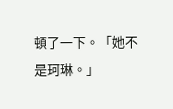頓了一下。「她不是珂琳。」